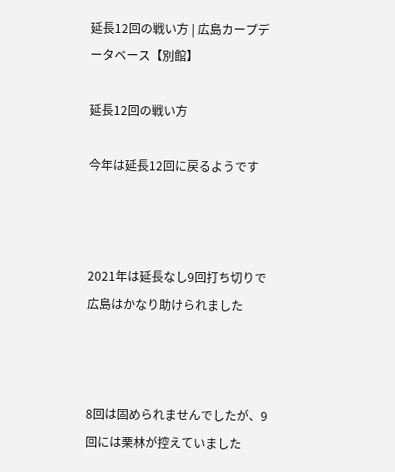延長12回の戦い方 | 広島カープデータベース【別館】

延長12回の戦い方

今年は延長12回に戻るようです



2021年は延長なし9回打ち切りで広島はかなり助けられました



8回は固められませんでしたが、9回には栗林が控えていました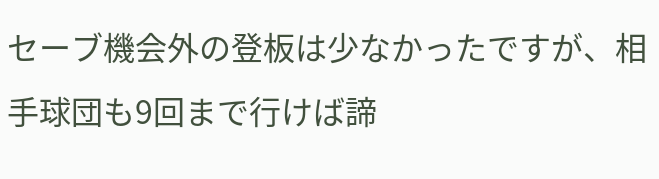セーブ機会外の登板は少なかったですが、相手球団も9回まで行けば諦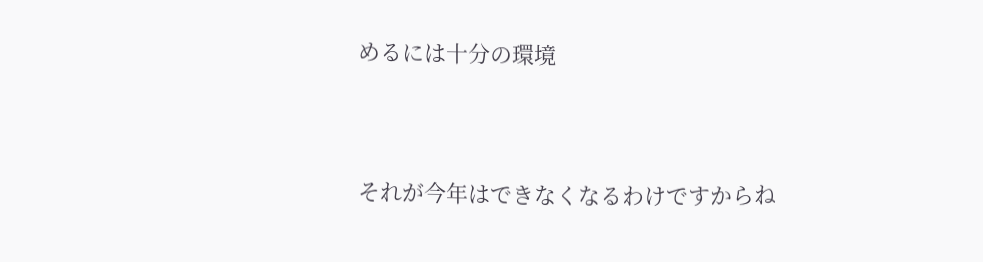めるには十分の環境



それが今年はできなくなるわけですからね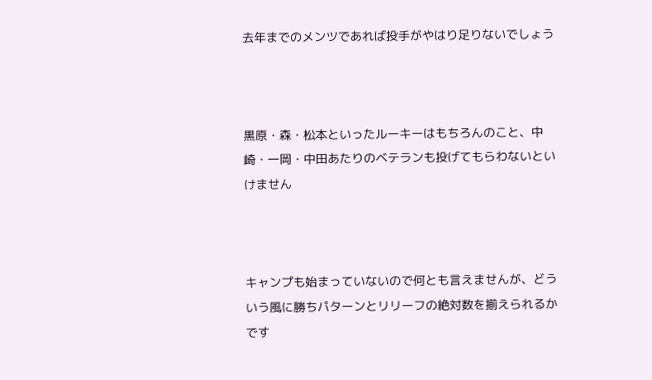去年までのメンツであれば投手がやはり足りないでしょう



黒原・森・松本といったルーキーはもちろんのこと、中崎・一岡・中田あたりのベテランも投げてもらわないといけません



キャンプも始まっていないので何とも言えませんが、どういう風に勝ちパターンとリリーフの絶対数を揃えられるかです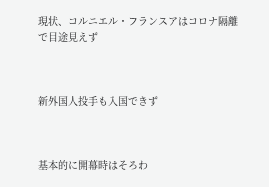現状、コルニエル・フランスアはコロナ隔離で目途見えず



新外国人投手も入国できず



基本的に開幕時はそろわ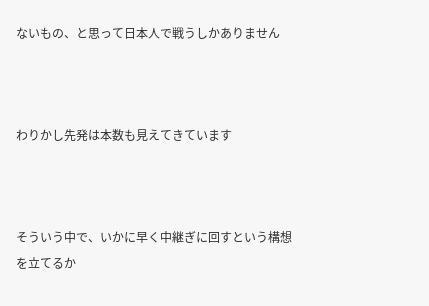ないもの、と思って日本人で戦うしかありません



わりかし先発は本数も見えてきています



そういう中で、いかに早く中継ぎに回すという構想を立てるか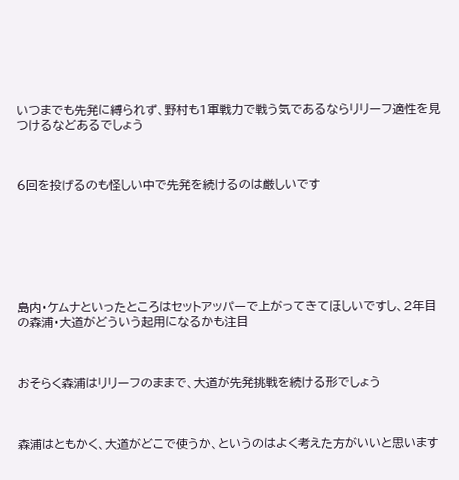いつまでも先発に縛られず、野村も1軍戦力で戦う気であるならリリーフ適性を見つけるなどあるでしょう



6回を投げるのも怪しい中で先発を続けるのは厳しいです







島内・ケムナといったところはセットアッパーで上がってきてほしいですし、2年目の森浦・大道がどういう起用になるかも注目



おそらく森浦はリリーフのままで、大道が先発挑戦を続ける形でしょう



森浦はともかく、大道がどこで使うか、というのはよく考えた方がいいと思います